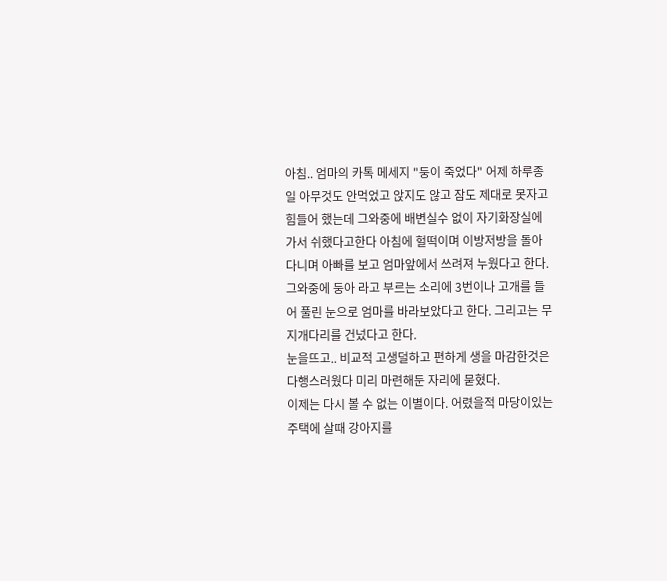아침.. 엄마의 카톡 메세지 "둥이 죽었다" 어제 하루종일 아무것도 안먹었고 앉지도 않고 잠도 제대로 못자고 힘들어 했는데 그와중에 배변실수 없이 자기화장실에가서 쉬했다고한다 아침에 헐떡이며 이방저방을 돌아다니며 아빠를 보고 엄마앞에서 쓰려져 누웠다고 한다.
그와중에 둥아 라고 부르는 소리에 3번이나 고개를 들어 풀린 눈으로 엄마를 바라보았다고 한다. 그리고는 무지개다리를 건넜다고 한다.
눈을뜨고.. 비교적 고생덜하고 편하게 생을 마감한것은 다행스러웠다 미리 마련해둔 자리에 묻혔다.
이제는 다시 볼 수 없는 이별이다. 어렸을적 마당이있는 주택에 살때 강아지를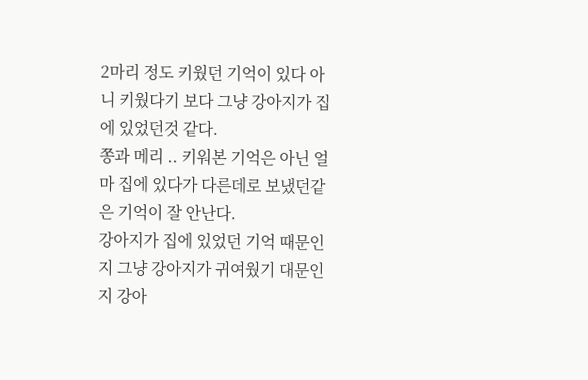2마리 정도 키웠던 기억이 있다 아니 키웠다기 보다 그냥 강아지가 집에 있었던것 같다.
쫑과 메리 .. 키워본 기억은 아닌 얼마 집에 있다가 다른데로 보냈던같은 기억이 잘 안난다.
강아지가 집에 있었던 기억 때문인지 그냥 강아지가 귀여웠기 대문인지 강아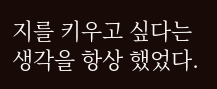지를 키우고 싶다는 생각을 항상 했었다.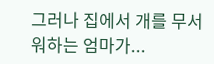그러나 집에서 개를 무서워하는 엄마가...